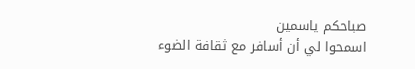صباحكم ياسمين
اسمحوا لي أن أسافر مع ثقافة الضوء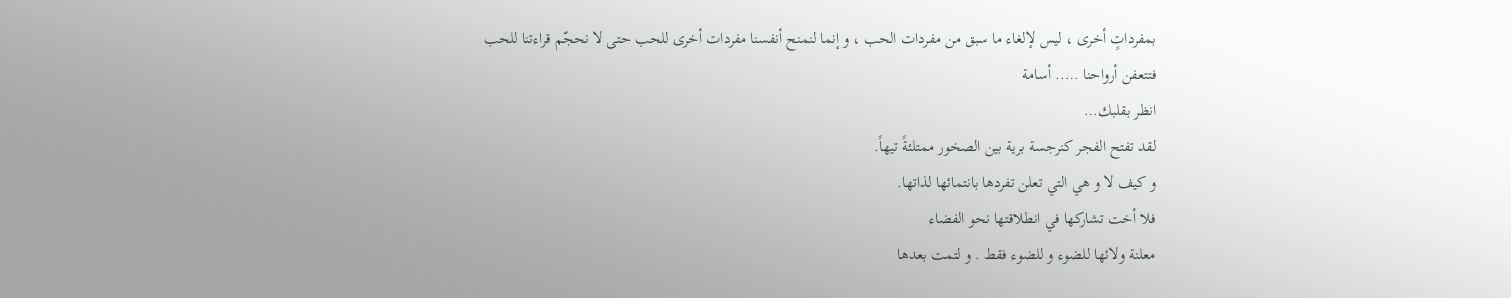بمفرداتٍ أخرى ، ليس لإلغاء ما سبق من مفردات الحب ، و إنما لنمنح أنفسنا مفردات أخرى للحب حتى لا نحجّم قراءتنا للحب فتتعفن أرواحنا ….. أسامة
انظر بقلبك…
لقد تفتح الفجر كنرجسة برية بين الصخور ممتلئةً تيهاً.
و كيف لا و هي التي تعلن تفردها بانتمائها لذاتها.
فلا أخت تشاركها في انطلاقتها نحو الفضاء
معلنة ولائها للضوء و للضوء فقط . و لتمت بعدها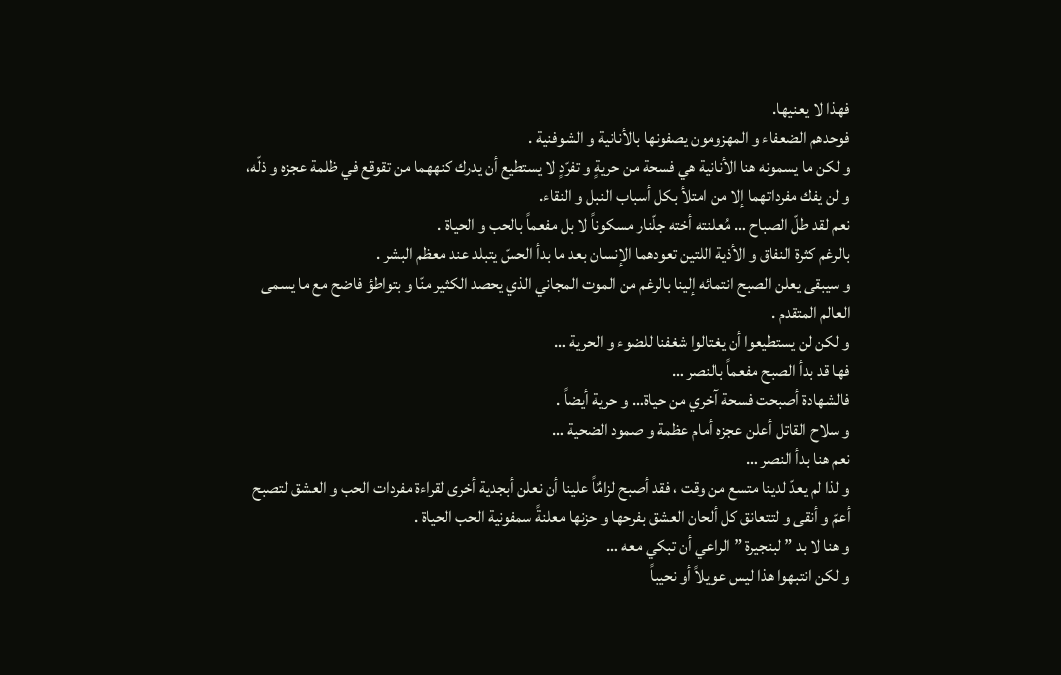فهذا لا يعنيها.
فوحدهم الضعفاء و المهزومون يصفونها بالأنانية و الشوفنية .
و لكن ما يسمونه هنا الأنانية هي فسحة من حريةٍ و تفرّدٍ لا يستطيع أن يدرك كنههما من تقوقع في ظلمة عجزه و ذلّه، و لن يفك مفرداتهما إلا من امتلأ بكل أسباب النبل و النقاء.
نعم لقد طلّ الصباح … مُعلنته أخته جلّنار مسكوناً لا بل مفعماً بالحب و الحياة .
بالرغم كثرة النفاق و الأذية اللتين تعودهما الإنسان بعد ما بدأ الحسّ يتبلد عند معظم البشر .
و سيبقى يعلن الصبح انتمائه إلينا بالرغم من الموت المجاني الذي يحصد الكثير منّا و بتواطؤ فاضح مع ما يسمى العالم المتقدم .
و لكن لن يستطيعوا أن يغتالوا شغفنا للضوء و الحرية …
فها قد بدأ الصبح مفعماً بالنصر …
فالشهادة أصبحت فسحة آخري من حياة… و حرية أيضاً .
و سلاح القاتل أعلن عجزه أمام عظمة و صمود الضحية …
نعم هنا بدأ النصر …
و لذا لم يعدّ لدينا متسع من وقت ، فقد أصبح لزامٌاً علينا أن نعلن أبجدية أخرى لقراءة مفردات الحب و العشق لتصبح أعمّ و أنقى و لتتعانق كل ألحان العشق بفرحها و حزنها معلنةً سمفونية الحب الحياة .
و هنا لا بد ” لبنجيرة ” الراعي أن تبكي معه …
و لكن انتبهوا هذا ليس عويلاً أو نحيباً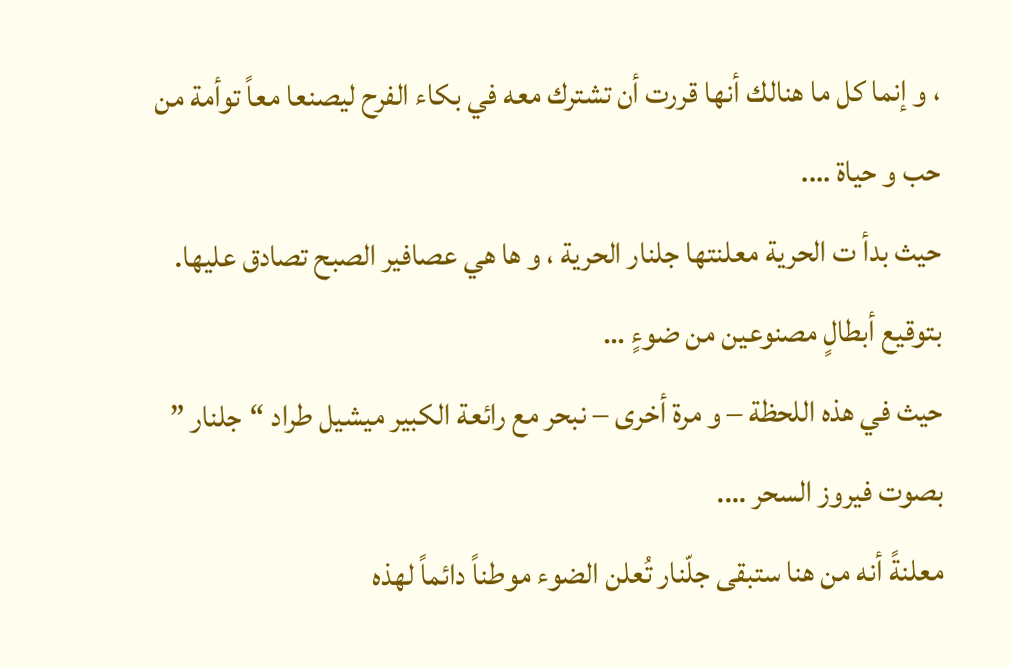، و إنما كل ما هنالك أنها قررت أن تشترك معه في بكاء الفرح ليصنعا معاً توأمة من حب و حياة ….
حيث بدأ ت الحرية معلنتها جلنار الحرية ، و ها هي عصافير الصبح تصادق عليها.
بتوقيع أبطالٍ مصنوعين من ضوءٍ …
حيث في هذه اللحظة – و مرة أخرى – نبحر مع رائعة الكبير ميشيل طراد “جلنار ” بصوت فيروز السحر ….
معلنةً أنه من هنا ستبقى جلّنار تُعلن الضوء موطناً دائماً لهذه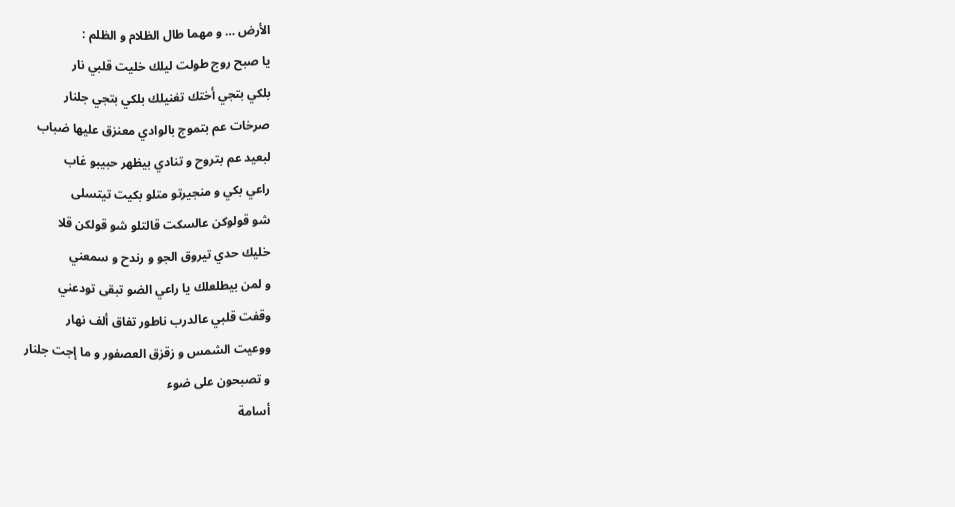الأرض … و مهما طال الظلام و الظلم :
يا صبح روج طولت ليلك خليت قلبي نار
بلكي بتجي أختك تغنيلك بلكي بتجي جلنار
صرخات عم بتموج بالوادي معنزق عليها ضباب
لبعيد عم بتروح و تنادي بيظهر حبيبو غاب
راعي بكي و منجيرتو متلو بكيت تيتسلى
شو قولوكن عالسكت قالتلو شو قولكن قلا
خليك حدي تيروق الجو و رندح و سمعني
و لمن بيطلعلك يا راعي الضو تبقى تودعني
وقفت قلبي عالدرب ناطور تفاق ألف نهار
ووعيت الشمس و زقزق العصفور و ما إجت جلنار
و تصبحون على ضوء
أسامة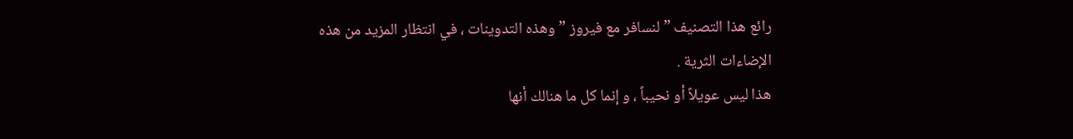رائع هذا التصنيف ” لنسافر مع فيروز ” وهذه التدوينات ، في انتظار المزيد من هذه الإضاءات الثرية .
هذا ليس عويلاً أو نحيباً ، و إنما كل ما هنالك أنها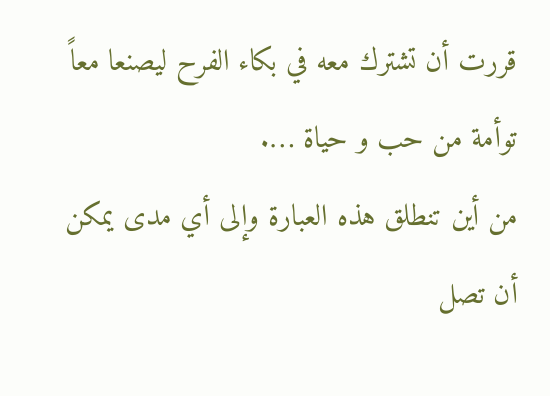قررت أن تشترك معه في بكاء الفرح ليصنعا معاً توأمة من حب و حياة ….
من أين تنطلق هذه العبارة وإلى أي مدى يمكن أن تصل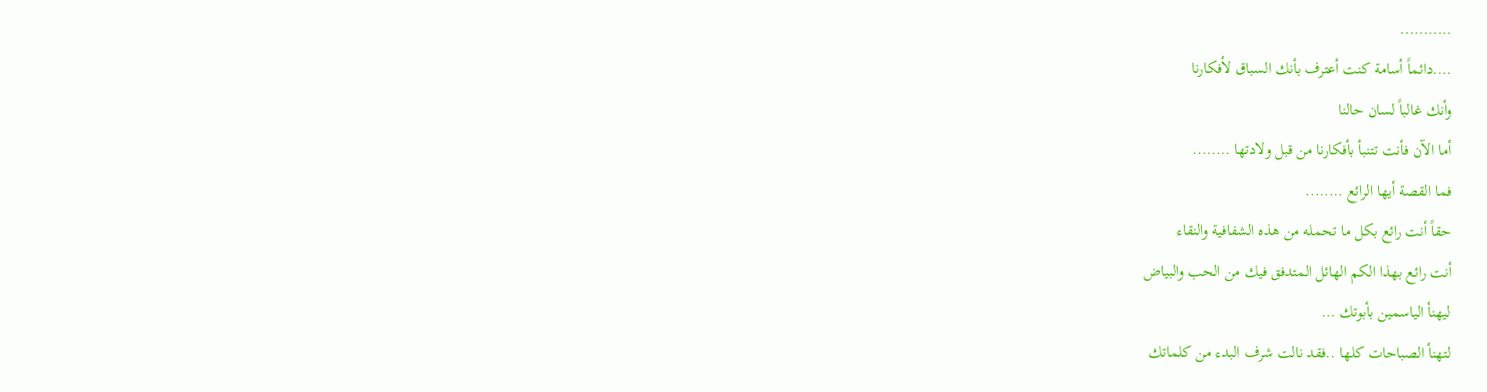………..
….دائماً أسامة كنت أعترف بأنك السباق لأفكارنا
وأنك غالباً لسان حالنا
أما الآن فأنت تتنبأ بأفكارنا من قبل ولادتها ……..
فما القصة أيها الرائع ……..
حقاً أنت رائع بكل ما تحمله من هذه الشفافية والنقاء
أنت رائع بهذا الكم الهائل المتدفق فيك من الحب والبياض
ليهنأ الياسمين بأبوتك …
لتهنأ الصباحات كلها ..فقد نالت شرف البدء من كلماتك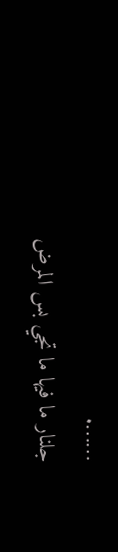…….
جلنار ما فيها ما تجي بس المرض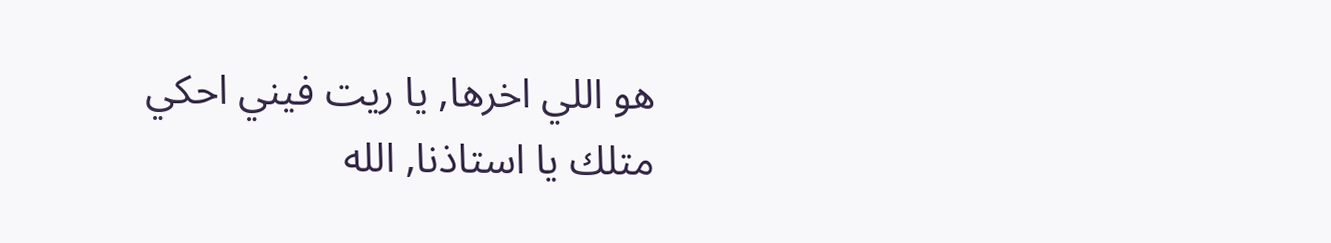هو اللي اخرها, يا ريت فيني احكي متلك يا استاذنا, الله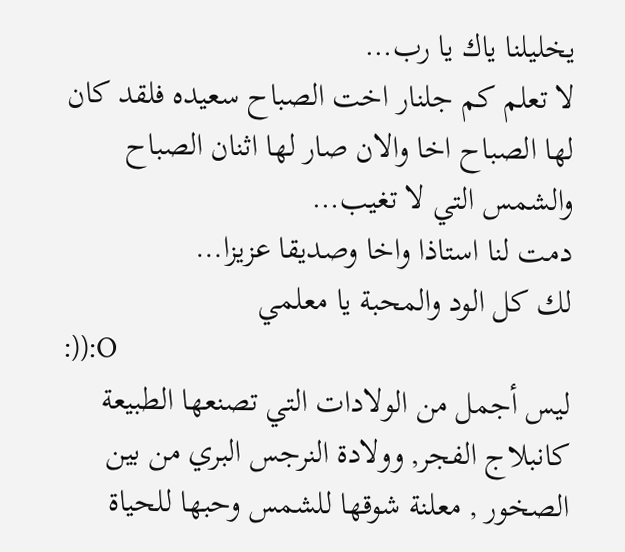يخليلنا ياك يا رب…
لا تعلم كم جلنار اخت الصباح سعيده فلقد كان لها الصباح اخا والان صار لها اثنان الصباح والشمس التي لا تغيب…
دمت لنا استاذا واخا وصديقا عزيزا…
لك كل الود والمحبة يا معلمي
:)):O
ليس أجمل من الولادات التي تصنعها الطبيعة كانبلاج الفجر, وولادة النرجس البري من بين الصخور , معلنة شوقها للشمس وحبها للحياة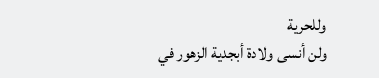وللحرية
ولن أنسى ولادة أبجدية الزهور في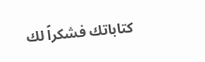كتاباتك فشكراً لك